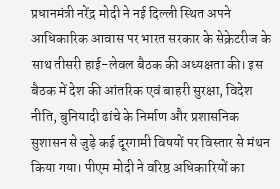प्रधानमंत्री नरेंद्र मोदी ने नई दिल्ली स्थित अपने आधिकारिक आवास पर भारत सरकार के सेक्रेटरीज के साथ तीसरी हाई-लेवल बैठक की अध्यक्षता की। इस बैठक में देश की आंतरिक एवं बाहरी सुरक्षा, विदेश नीति, बुनियादी ढांचे के निर्माण और प्रशासनिक सुशासन से जुड़े कई दूरगामी विषयों पर विस्तार से मंथन किया गया। पीएम मोदी ने वरिष्ठ अधिकारियों का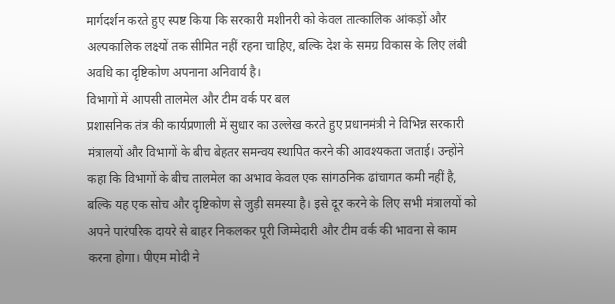मार्गदर्शन करते हुए स्पष्ट किया कि सरकारी मशीनरी को केवल तात्कालिक आंकड़ों और अल्पकालिक लक्ष्यों तक सीमित नहीं रहना चाहिए, बल्कि देश के समग्र विकास के लिए लंबी अवधि का दृष्टिकोण अपनाना अनिवार्य है।
विभागों में आपसी तालमेल और टीम वर्क पर बल
प्रशासनिक तंत्र की कार्यप्रणाली में सुधार का उल्लेख करते हुए प्रधानमंत्री ने विभिन्न सरकारी मंत्रालयों और विभागों के बीच बेहतर समन्वय स्थापित करने की आवश्यकता जताई। उन्होंने कहा कि विभागों के बीच तालमेल का अभाव केवल एक सांगठनिक ढांचागत कमी नहीं है, बल्कि यह एक सोच और दृष्टिकोण से जुड़ी समस्या है। इसे दूर करने के लिए सभी मंत्रालयों को अपने पारंपरिक दायरे से बाहर निकलकर पूरी जिम्मेदारी और टीम वर्क की भावना से काम करना होगा। पीएम मोदी ने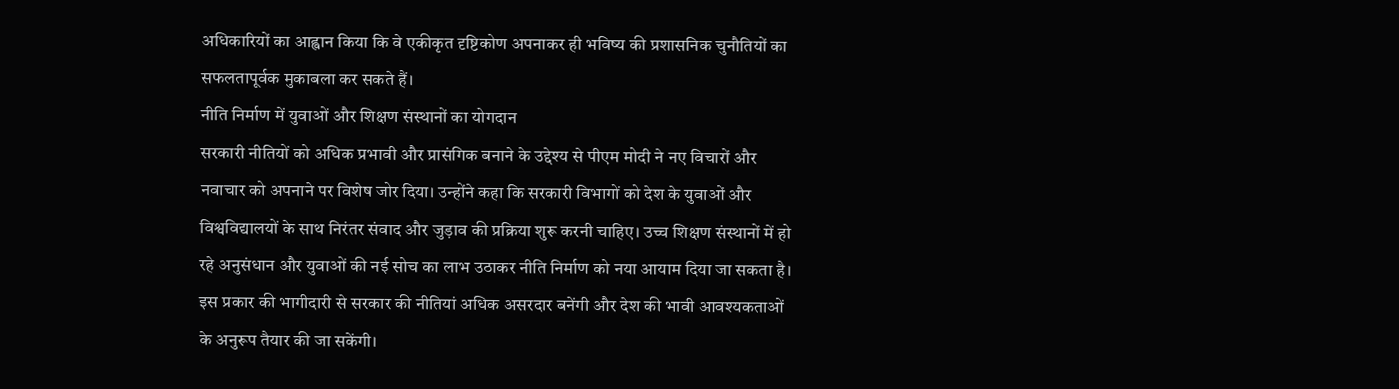अधिकारियों का आह्वान किया कि वे एकीकृत दृष्टिकोण अपनाकर ही भविष्य की प्रशासनिक चुनौतियों का सफलतापूर्वक मुकाबला कर सकते हैं।
नीति निर्माण में युवाओं और शिक्षण संस्थानों का योगदान
सरकारी नीतियों को अधिक प्रभावी और प्रासंगिक बनाने के उद्देश्य से पीएम मोदी ने नए विचारों और नवाचार को अपनाने पर विशेष जोर दिया। उन्होंने कहा कि सरकारी विभागों को देश के युवाओं और विश्वविद्यालयों के साथ निरंतर संवाद और जुड़ाव की प्रक्रिया शुरू करनी चाहिए। उच्च शिक्षण संस्थानों में हो रहे अनुसंधान और युवाओं की नई सोच का लाभ उठाकर नीति निर्माण को नया आयाम दिया जा सकता है। इस प्रकार की भागीदारी से सरकार की नीतियां अधिक असरदार बनेंगी और देश की भावी आवश्यकताओं के अनुरूप तैयार की जा सकेंगी।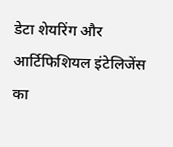डेटा शेयरिंग और आर्टिफिशियल इंटेलिजेंस का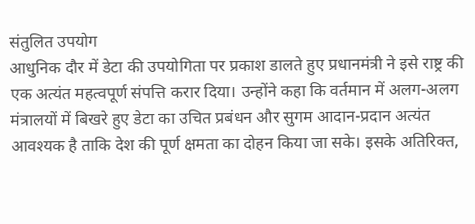संतुलित उपयोग
आधुनिक दौर में डेटा की उपयोगिता पर प्रकाश डालते हुए प्रधानमंत्री ने इसे राष्ट्र की एक अत्यंत महत्वपूर्ण संपत्ति करार दिया। उन्होंने कहा कि वर्तमान में अलग-अलग मंत्रालयों में बिखरे हुए डेटा का उचित प्रबंधन और सुगम आदान-प्रदान अत्यंत आवश्यक है ताकि देश की पूर्ण क्षमता का दोहन किया जा सके। इसके अतिरिक्त,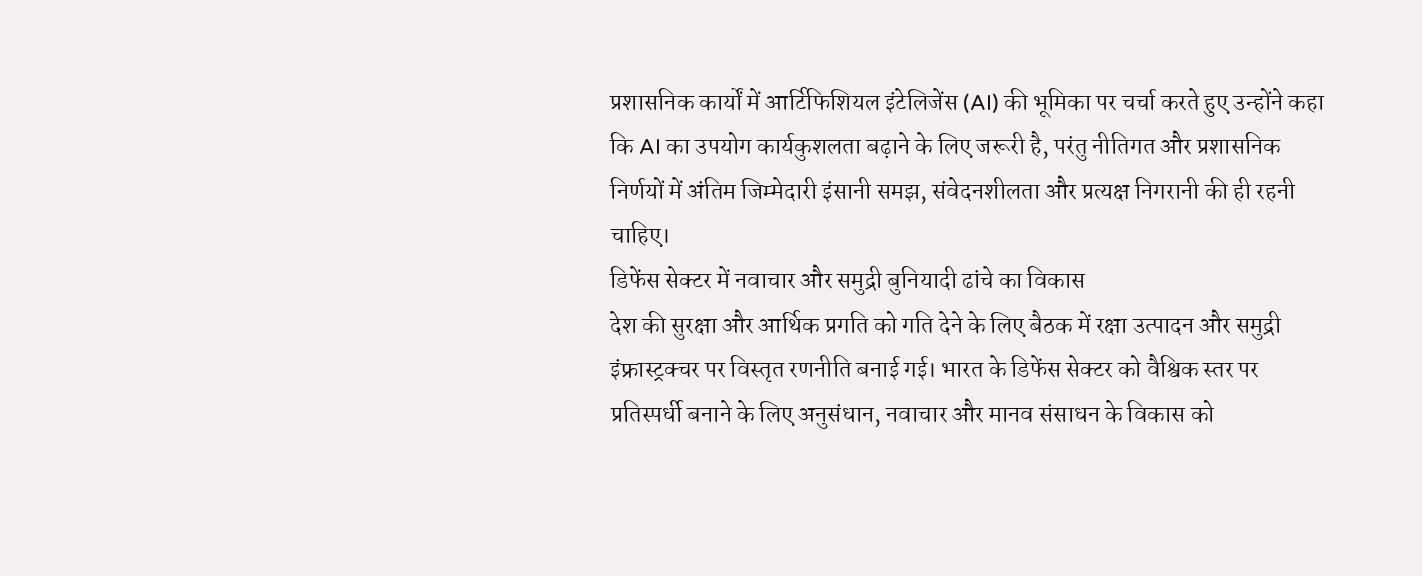प्रशासनिक कार्यों में आर्टिफिशियल इंटेलिजेंस (AI) की भूमिका पर चर्चा करते हुए उन्होंने कहा कि AI का उपयोग कार्यकुशलता बढ़ाने के लिए जरूरी है, परंतु नीतिगत और प्रशासनिक निर्णयों में अंतिम जिम्मेदारी इंसानी समझ, संवेदनशीलता और प्रत्यक्ष निगरानी की ही रहनी चाहिए।
डिफेंस सेक्टर में नवाचार और समुद्री बुनियादी ढांचे का विकास
देश की सुरक्षा और आर्थिक प्रगति को गति देने के लिए बैठक में रक्षा उत्पादन और समुद्री इंफ्रास्ट्रक्चर पर विस्तृत रणनीति बनाई गई। भारत के डिफेंस सेक्टर को वैश्विक स्तर पर प्रतिस्पर्धी बनाने के लिए अनुसंधान, नवाचार और मानव संसाधन के विकास को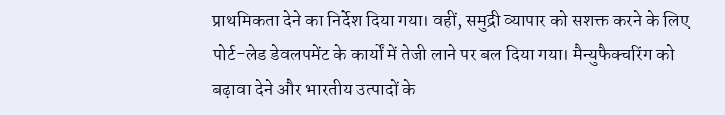प्राथमिकता देने का निर्देश दिया गया। वहीं, समुद्री व्यापार को सशक्त करने के लिए पोर्ट-लेड डेवलपमेंट के कार्यों में तेजी लाने पर बल दिया गया। मैन्युफैक्चरिंग को बढ़ावा देने और भारतीय उत्पादों के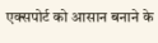एक्सपोर्ट को आसान बनाने के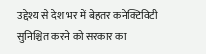उद्देश्य से देश भर में बेहतर कनेक्टिविटी सुनिश्चित करने को सरकार का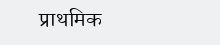प्राथमिक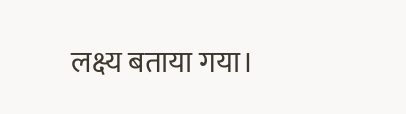लक्ष्य बताया गया।